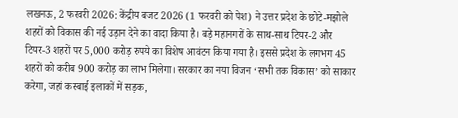लखनऊ, 2 फरवरी 2026: केंद्रीय बजट 2026 (1 फरवरी को पेश) ने उत्तर प्रदेश के छोटे-मझोले शहरों को विकास की नई उड़ान देने का वादा किया है। बड़े महानगरों के साथ-साथ टियर-2 और टियर-3 शहरों पर 5,000 करोड़ रुपये का विशेष आवंटन किया गया है। इससे प्रदेश के लगभग 45 शहरों को करीब 900 करोड़ का लाभ मिलेगा। सरकार का नया विजन ‘सभी तक विकास’ को साकार करेगा, जहां कस्बाई इलाकों में सड़क,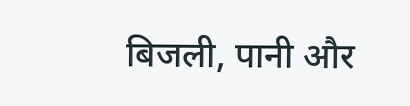बिजली, पानी और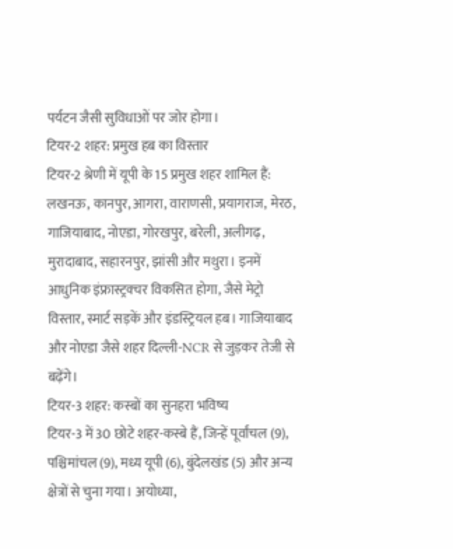पर्यटन जैसी सुविधाओं पर जोर होगा।
टियर-2 शहर: प्रमुख हब का विस्तार
टियर-2 श्रेणी में यूपी के 15 प्रमुख शहर शामिल हैं: लखनऊ, कानपुर, आगरा, वाराणसी, प्रयागराज, मेरठ, गाजियाबाद, नोएडा, गोरखपुर, बरेली, अलीगढ़, मुरादाबाद, सहारनपुर, झांसी और मथुरा। इनमें आधुनिक इंफ्रास्ट्रक्चर विकसित होगा, जैसे मेट्रो विस्तार, स्मार्ट सड़कें और इंडस्ट्रियल हब। गाजियाबाद और नोएडा जैसे शहर दिल्ली-NCR से जुड़कर तेजी से बढ़ेंगे।
टियर-3 शहर: कस्बों का सुनहरा भविष्य
टियर-3 में 30 छोटे शहर-कस्बे हैं, जिन्हें पूर्वांचल (9), पश्चिमांचल (9), मध्य यूपी (6), बुंदेलखंड (5) और अन्य क्षेत्रों से चुना गया। अयोध्या,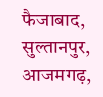फैजाबाद, सुल्तानपुर, आजमगढ़,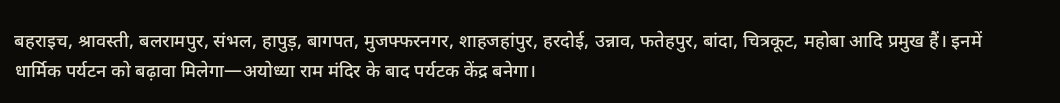बहराइच, श्रावस्ती, बलरामपुर, संभल, हापुड़, बागपत, मुजफ्फरनगर, शाहजहांपुर, हरदोई, उन्नाव, फतेहपुर, बांदा, चित्रकूट, महोबा आदि प्रमुख हैं। इनमें धार्मिक पर्यटन को बढ़ावा मिलेगा—अयोध्या राम मंदिर के बाद पर्यटक केंद्र बनेगा।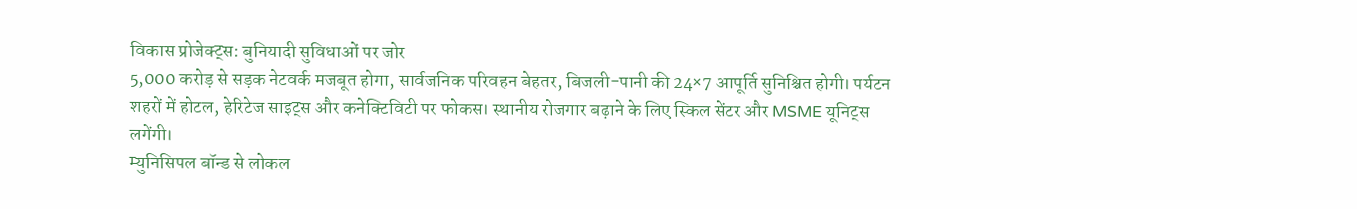विकास प्रोजेक्ट्स: बुनियादी सुविधाओं पर जोर
5,000 करोड़ से सड़क नेटवर्क मजबूत होगा, सार्वजनिक परिवहन बेहतर, बिजली-पानी की 24×7 आपूर्ति सुनिश्चित होगी। पर्यटन शहरों में होटल, हेरिटेज साइट्स और कनेक्टिविटी पर फोकस। स्थानीय रोजगार बढ़ाने के लिए स्किल सेंटर और MSME यूनिट्स लगेंगी।
म्युनिसिपल बॉन्ड से लोकल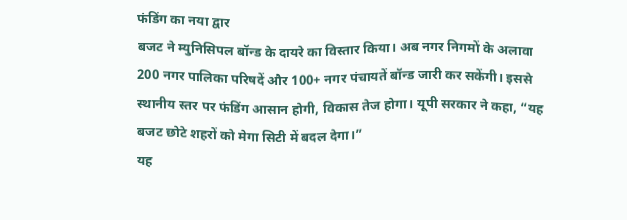फंडिंग का नया द्वार
बजट ने म्युनिसिपल बॉन्ड के दायरे का विस्तार किया। अब नगर निगमों के अलावा 200 नगर पालिका परिषदें और 100+ नगर पंचायतें बॉन्ड जारी कर सकेंगी। इससे स्थानीय स्तर पर फंडिंग आसान होगी, विकास तेज होगा। यूपी सरकार ने कहा, “यह बजट छोटे शहरों को मेगा सिटी में बदल देगा।”
यह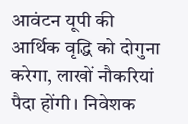आवंटन यूपी की आर्थिक वृद्धि को दोगुना करेगा, लाखों नौकरियां पैदा होंगी। निवेशक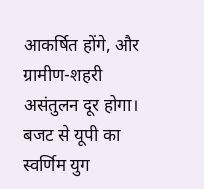आकर्षित होंगे, और ग्रामीण-शहरी असंतुलन दूर होगा। बजट से यूपी का स्वर्णिम युग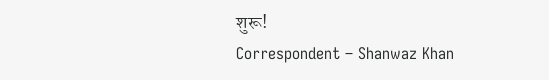शुरू!
Correspondent – Shanwaz Khan